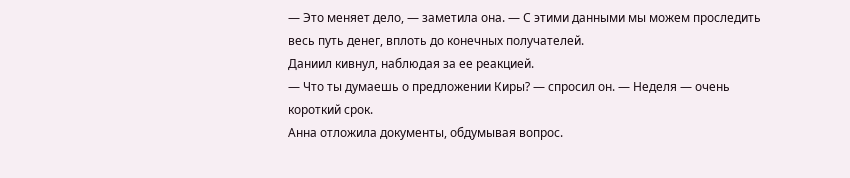— Это меняет дело, — заметила она. — С этими данными мы можем проследить весь путь денег, вплоть до конечных получателей.
Даниил кивнул, наблюдая за ее реакцией.
— Что ты думаешь о предложении Киры? — спросил он. — Неделя — очень короткий срок.
Анна отложила документы, обдумывая вопрос.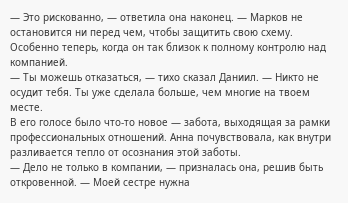— Это рискованно, — ответила она наконец. — Марков не остановится ни перед чем, чтобы защитить свою схему. Особенно теперь, когда он так близок к полному контролю над компанией.
— Ты можешь отказаться, — тихо сказал Даниил. — Никто не осудит тебя. Ты уже сделала больше, чем многие на твоем месте.
В его голосе было что-то новое — забота, выходящая за рамки профессиональных отношений. Анна почувствовала, как внутри разливается тепло от осознания этой заботы.
— Дело не только в компании, — призналась она, решив быть откровенной. — Моей сестре нужна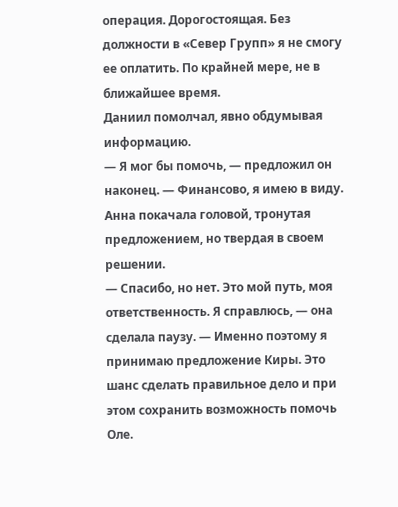операция. Дорогостоящая. Без должности в «Север Групп» я не смогу ее оплатить. По крайней мере, не в ближайшее время.
Даниил помолчал, явно обдумывая информацию.
— Я мог бы помочь, — предложил он наконец. — Финансово, я имею в виду.
Анна покачала головой, тронутая предложением, но твердая в своем решении.
— Спасибо, но нет. Это мой путь, моя ответственность. Я справлюсь, — она сделала паузу. — Именно поэтому я принимаю предложение Киры. Это шанс сделать правильное дело и при этом сохранить возможность помочь Оле.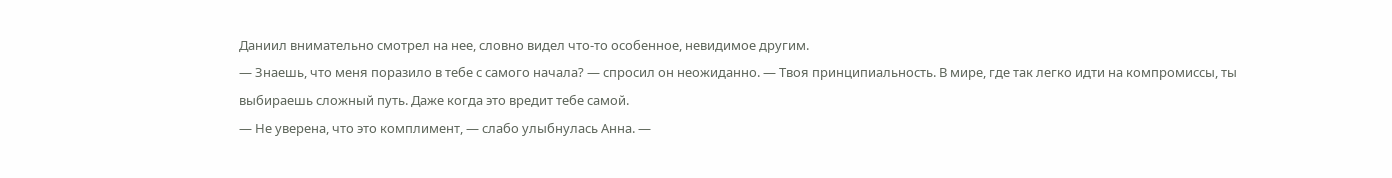Даниил внимательно смотрел на нее, словно видел что-то особенное, невидимое другим.
— Знаешь, что меня поразило в тебе с самого начала? — спросил он неожиданно. — Твоя принципиальность. В мире, где так легко идти на компромиссы, ты выбираешь сложный путь. Даже когда это вредит тебе самой.
— Не уверена, что это комплимент, — слабо улыбнулась Анна. —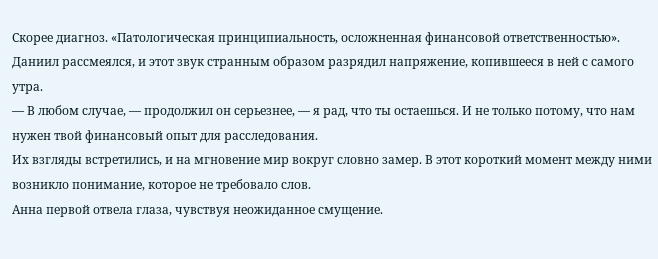Скорее диагноз. «Патологическая принципиальность, осложненная финансовой ответственностью».
Даниил рассмеялся, и этот звук странным образом разрядил напряжение, копившееся в ней с самого утра.
— В любом случае, — продолжил он серьезнее, — я рад, что ты остаешься. И не только потому, что нам нужен твой финансовый опыт для расследования.
Их взгляды встретились, и на мгновение мир вокруг словно замер. В этот короткий момент между ними возникло понимание, которое не требовало слов.
Анна первой отвела глаза, чувствуя неожиданное смущение.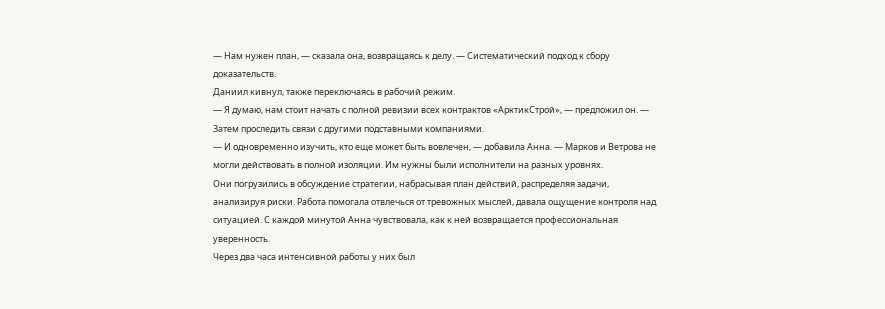— Нам нужен план, — сказала она, возвращаясь к делу. — Систематический подход к сбору доказательств.
Даниил кивнул, также переключаясь в рабочий режим.
— Я думаю, нам стоит начать с полной ревизии всех контрактов «АрктикСтрой», — предложил он. — Затем проследить связи с другими подставными компаниями.
— И одновременно изучить, кто еще может быть вовлечен, — добавила Анна. — Марков и Ветрова не могли действовать в полной изоляции. Им нужны были исполнители на разных уровнях.
Они погрузились в обсуждение стратегии, набрасывая план действий, распределяя задачи, анализируя риски. Работа помогала отвлечься от тревожных мыслей, давала ощущение контроля над ситуацией. С каждой минутой Анна чувствовала, как к ней возвращается профессиональная уверенность.
Через два часа интенсивной работы у них был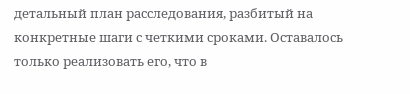детальный план расследования, разбитый на конкретные шаги с четкими сроками. Оставалось только реализовать его, что в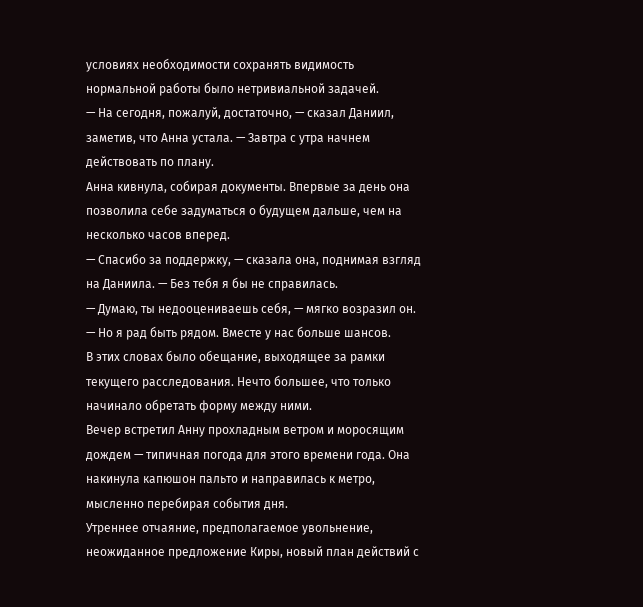условиях необходимости сохранять видимость нормальной работы было нетривиальной задачей.
— На сегодня, пожалуй, достаточно, — сказал Даниил, заметив, что Анна устала. — Завтра с утра начнем действовать по плану.
Анна кивнула, собирая документы. Впервые за день она позволила себе задуматься о будущем дальше, чем на несколько часов вперед.
— Спасибо за поддержку, — сказала она, поднимая взгляд на Даниила. — Без тебя я бы не справилась.
— Думаю, ты недооцениваешь себя, — мягко возразил он. — Но я рад быть рядом. Вместе у нас больше шансов.
В этих словах было обещание, выходящее за рамки текущего расследования. Нечто большее, что только начинало обретать форму между ними.
Вечер встретил Анну прохладным ветром и моросящим дождем — типичная погода для этого времени года. Она накинула капюшон пальто и направилась к метро, мысленно перебирая события дня.
Утреннее отчаяние, предполагаемое увольнение, неожиданное предложение Киры, новый план действий с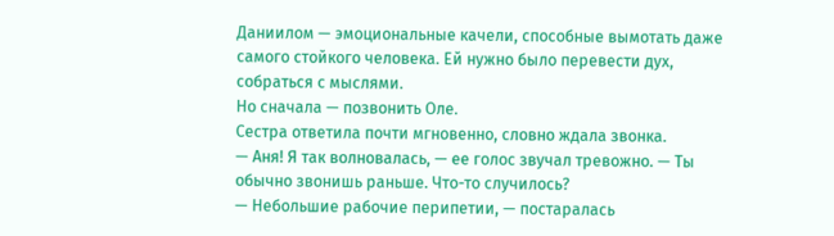Даниилом — эмоциональные качели, способные вымотать даже самого стойкого человека. Ей нужно было перевести дух, собраться с мыслями.
Но сначала — позвонить Оле.
Сестра ответила почти мгновенно, словно ждала звонка.
— Аня! Я так волновалась, — ее голос звучал тревожно. — Ты обычно звонишь раньше. Что-то случилось?
— Небольшие рабочие перипетии, — постаралась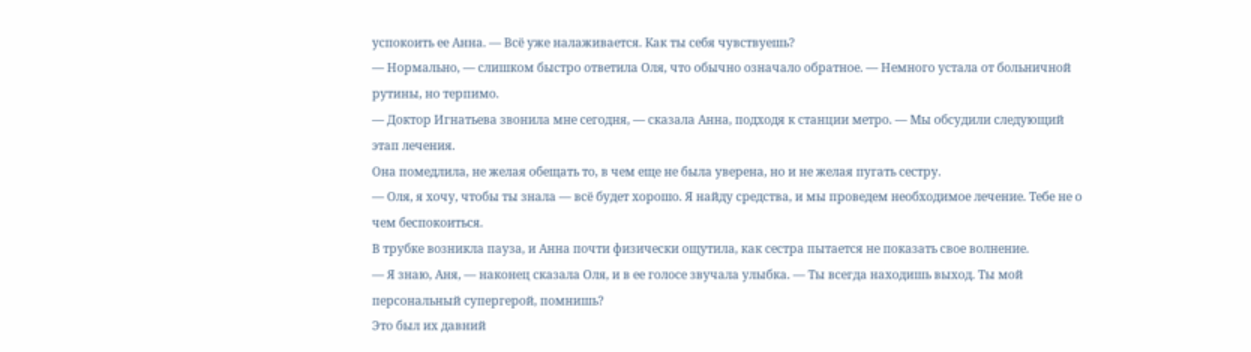успокоить ее Анна. — Всё уже налаживается. Как ты себя чувствуешь?
— Нормально, — слишком быстро ответила Оля, что обычно означало обратное. — Немного устала от больничной рутины, но терпимо.
— Доктор Игнатьева звонила мне сегодня, — сказала Анна, подходя к станции метро. — Мы обсудили следующий этап лечения.
Она помедлила, не желая обещать то, в чем еще не была уверена, но и не желая пугать сестру.
— Оля, я хочу, чтобы ты знала — всё будет хорошо. Я найду средства, и мы проведем необходимое лечение. Тебе не о чем беспокоиться.
В трубке возникла пауза, и Анна почти физически ощутила, как сестра пытается не показать свое волнение.
— Я знаю, Аня, — наконец сказала Оля, и в ее голосе звучала улыбка. — Ты всегда находишь выход. Ты мой персональный супергерой, помнишь?
Это был их давний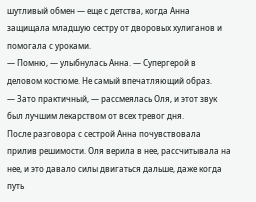шутливый обмен — еще с детства, когда Анна защищала младшую сестру от дворовых хулиганов и помогала с уроками.
— Помню, — улыбнулась Анна. — Супергерой в деловом костюме. Не самый впечатляющий образ.
— Зато практичный, — рассмеялась Оля, и этот звук был лучшим лекарством от всех тревог дня.
После разговора с сестрой Анна почувствовала прилив решимости. Оля верила в нее, рассчитывала на нее, и это давало силы двигаться дальше, даже когда путь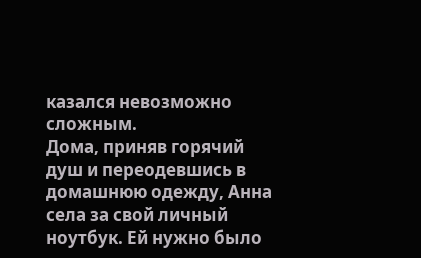казался невозможно сложным.
Дома, приняв горячий душ и переодевшись в домашнюю одежду, Анна села за свой личный ноутбук. Ей нужно было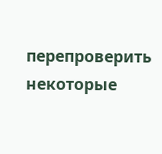перепроверить некоторые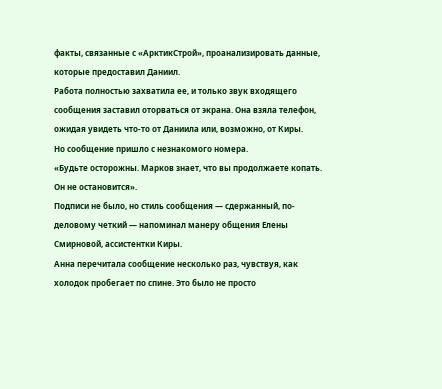факты, связанные с «АрктикСтрой», проанализировать данные, которые предоставил Даниил.
Работа полностью захватила ее, и только звук входящего сообщения заставил оторваться от экрана. Она взяла телефон, ожидая увидеть что-то от Даниила или, возможно, от Киры.
Но сообщение пришло с незнакомого номера.
«Будьте осторожны. Марков знает, что вы продолжаете копать. Он не остановится».
Подписи не было, но стиль сообщения — сдержанный, по-деловому четкий — напоминал манеру общения Елены Смирновой, ассистентки Киры.
Анна перечитала сообщение несколько раз, чувствуя, как холодок пробегает по спине. Это было не просто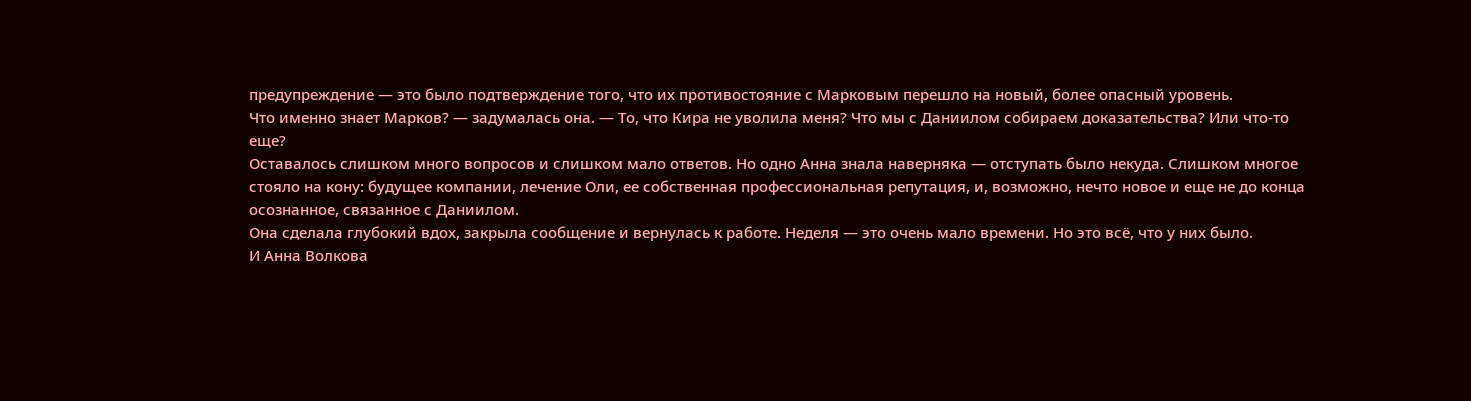предупреждение — это было подтверждение того, что их противостояние с Марковым перешло на новый, более опасный уровень.
Что именно знает Марков? — задумалась она. — То, что Кира не уволила меня? Что мы с Даниилом собираем доказательства? Или что-то еще?
Оставалось слишком много вопросов и слишком мало ответов. Но одно Анна знала наверняка — отступать было некуда. Слишком многое стояло на кону: будущее компании, лечение Оли, ее собственная профессиональная репутация, и, возможно, нечто новое и еще не до конца осознанное, связанное с Даниилом.
Она сделала глубокий вдох, закрыла сообщение и вернулась к работе. Неделя — это очень мало времени. Но это всё, что у них было.
И Анна Волкова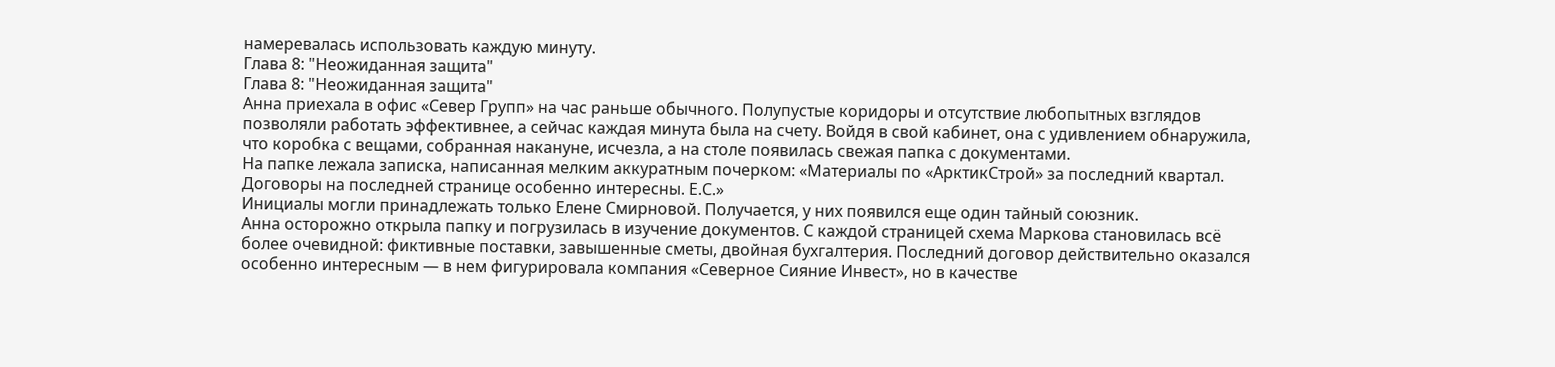намеревалась использовать каждую минуту.
Глава 8: "Неожиданная защита"
Глава 8: "Неожиданная защита"
Анна приехала в офис «Север Групп» на час раньше обычного. Полупустые коридоры и отсутствие любопытных взглядов позволяли работать эффективнее, а сейчас каждая минута была на счету. Войдя в свой кабинет, она с удивлением обнаружила, что коробка с вещами, собранная накануне, исчезла, а на столе появилась свежая папка с документами.
На папке лежала записка, написанная мелким аккуратным почерком: «Материалы по «АрктикСтрой» за последний квартал. Договоры на последней странице особенно интересны. Е.С.»
Инициалы могли принадлежать только Елене Смирновой. Получается, у них появился еще один тайный союзник.
Анна осторожно открыла папку и погрузилась в изучение документов. С каждой страницей схема Маркова становилась всё более очевидной: фиктивные поставки, завышенные сметы, двойная бухгалтерия. Последний договор действительно оказался особенно интересным — в нем фигурировала компания «Северное Сияние Инвест», но в качестве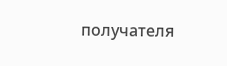получателя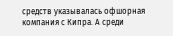средств указывалась офшорная компания с Кипра. А среди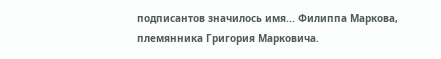подписантов значилось имя... Филиппа Маркова, племянника Григория Марковича.